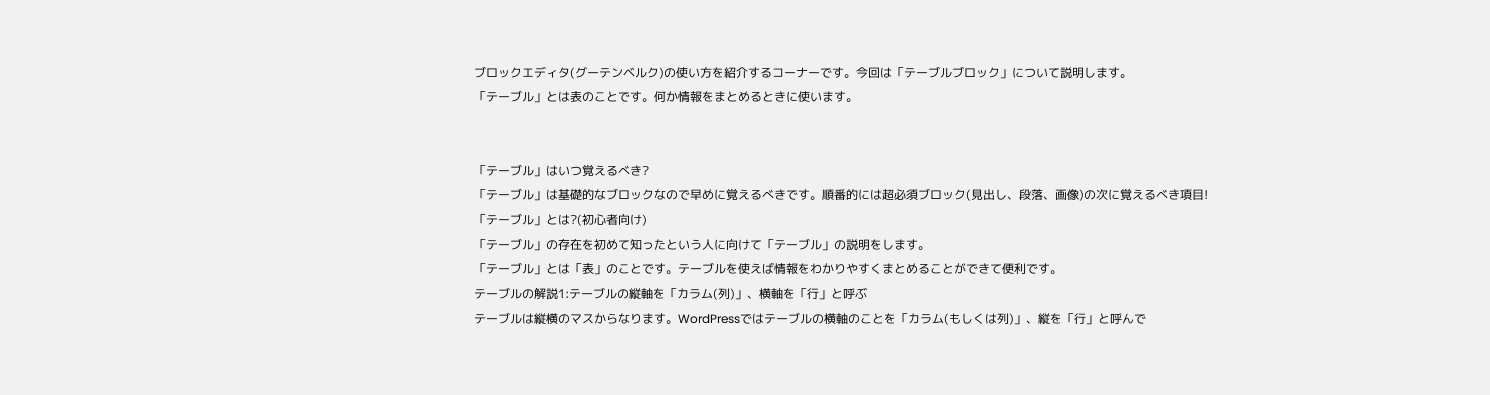ブロックエディタ(グーテンベルク)の使い方を紹介するコーナーです。今回は「テーブルブロック」について説明します。
「テーブル」とは表のことです。何か情報をまとめるときに使います。


「テーブル」はいつ覚えるべき?
「テーブル」は基礎的なブロックなので早めに覚えるべきです。順番的には超必須ブロック(見出し、段落、画像)の次に覚えるべき項目!
「テーブル」とは?(初心者向け)
「テーブル」の存在を初めて知ったという人に向けて「テーブル」の説明をします。
「テーブル」とは「表」のことです。テーブルを使えば情報をわかりやすくまとめることができて便利です。
テーブルの解説1:テーブルの縦軸を「カラム(列)」、横軸を「行」と呼ぶ
テーブルは縦横のマスからなります。WordPressではテーブルの横軸のことを「カラム(もしくは列)」、縦を「行」と呼んで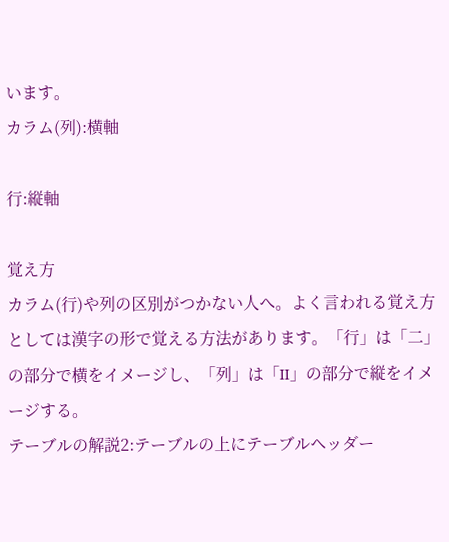います。
カラム(列):横軸

行:縦軸

覚え方
カラム(行)や列の区別がつかない人へ。よく言われる覚え方としては漢字の形で覚える方法があります。「行」は「二」の部分で横をイメージし、「列」は「II」の部分で縦をイメージする。
テーブルの解説2:テーブルの上にテーブルヘッダー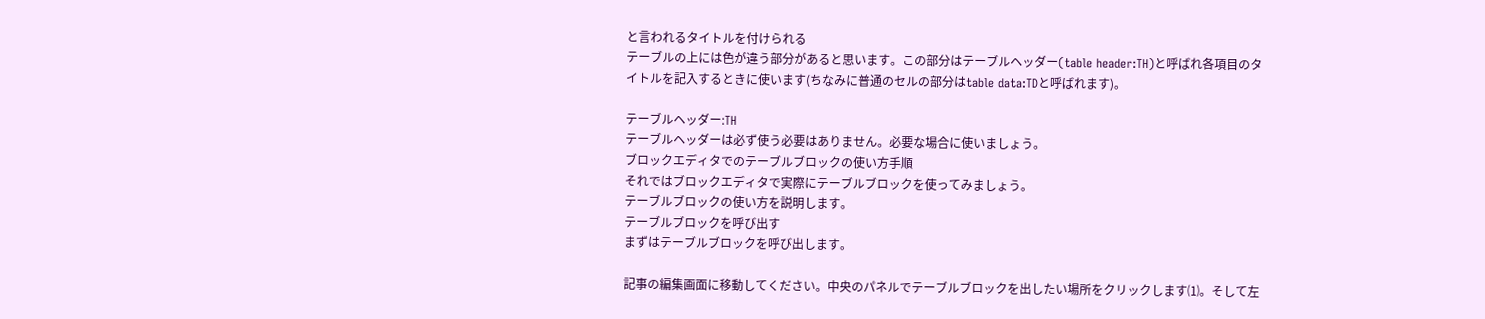と言われるタイトルを付けられる
テーブルの上には色が違う部分があると思います。この部分はテーブルヘッダー(table header:TH)と呼ばれ各項目のタイトルを記入するときに使います(ちなみに普通のセルの部分はtable data:TDと呼ばれます)。

テーブルヘッダー:TH
テーブルヘッダーは必ず使う必要はありません。必要な場合に使いましょう。
ブロックエディタでのテーブルブロックの使い方手順
それではブロックエディタで実際にテーブルブロックを使ってみましょう。
テーブルブロックの使い方を説明します。
テーブルブロックを呼び出す
まずはテーブルブロックを呼び出します。

記事の編集画面に移動してください。中央のパネルでテーブルブロックを出したい場所をクリックします⑴。そして左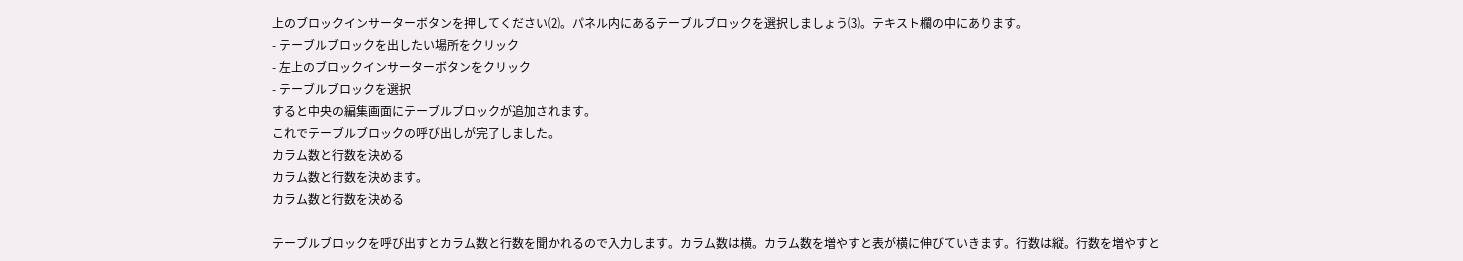上のブロックインサーターボタンを押してください⑵。パネル内にあるテーブルブロックを選択しましょう⑶。テキスト欄の中にあります。
- テーブルブロックを出したい場所をクリック
- 左上のブロックインサーターボタンをクリック
- テーブルブロックを選択
すると中央の編集画面にテーブルブロックが追加されます。
これでテーブルブロックの呼び出しが完了しました。
カラム数と行数を決める
カラム数と行数を決めます。
カラム数と行数を決める

テーブルブロックを呼び出すとカラム数と行数を聞かれるので入力します。カラム数は横。カラム数を増やすと表が横に伸びていきます。行数は縦。行数を増やすと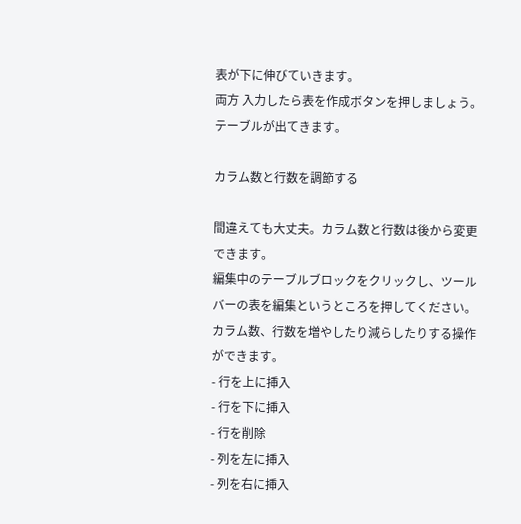表が下に伸びていきます。
両方 入力したら表を作成ボタンを押しましょう。テーブルが出てきます。

カラム数と行数を調節する

間違えても大丈夫。カラム数と行数は後から変更できます。
編集中のテーブルブロックをクリックし、ツールバーの表を編集というところを押してください。カラム数、行数を増やしたり減らしたりする操作ができます。
- 行を上に挿入
- 行を下に挿入
- 行を削除
- 列を左に挿入
- 列を右に挿入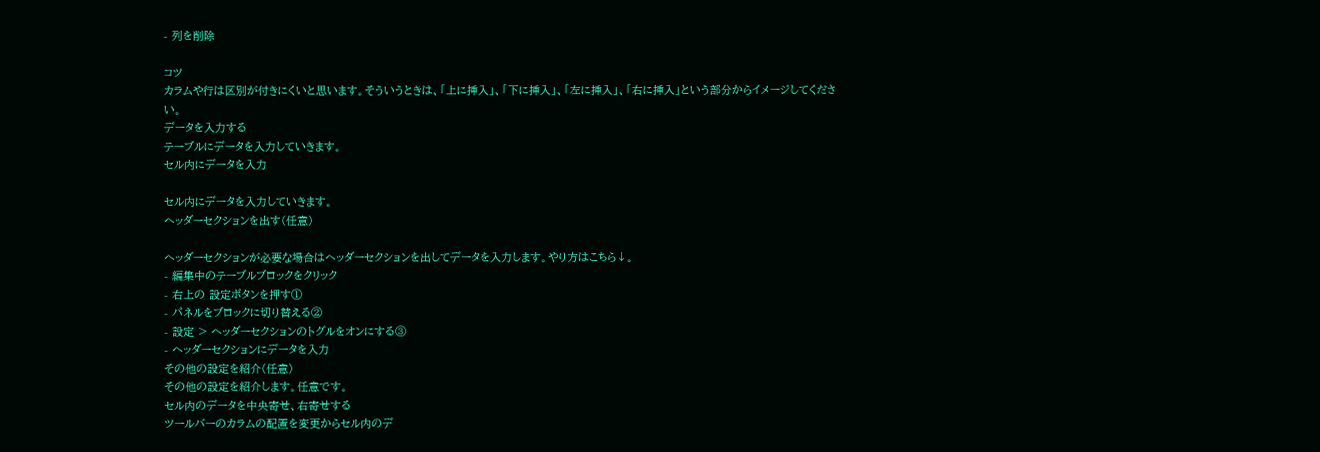- 列を削除

コツ
カラムや行は区別が付きにくいと思います。そういうときは、「上に挿入」、「下に挿入」、「左に挿入」、「右に挿入」という部分からイメージしてください。
データを入力する
テーブルにデータを入力していきます。
セル内にデータを入力

セル内にデータを入力していきます。
ヘッダーセクションを出す(任意)

ヘッダーセクションが必要な場合はヘッダーセクションを出してデータを入力します。やり方はこちら↓。
- 編集中のテーブルブロックをクリック
- 右上の 設定ボタンを押す①
- パネルをブロックに切り替える②
- 設定 > ヘッダーセクションのトグルをオンにする③
- ヘッダーセクションにデータを入力
その他の設定を紹介(任意)
その他の設定を紹介します。任意です。
セル内のデータを中央寄せ、右寄せする
ツールバーのカラムの配置を変更からセル内のデ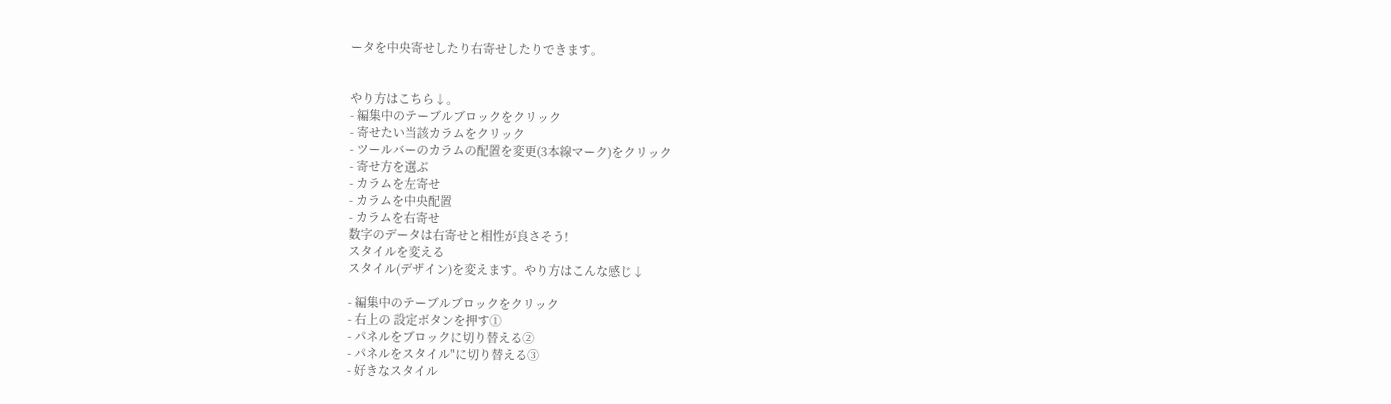ータを中央寄せしたり右寄せしたりできます。


やり方はこちら↓。
- 編集中のテーブルブロックをクリック
- 寄せたい当該カラムをクリック
- ツールバーのカラムの配置を変更(3本線マーク)をクリック
- 寄せ方を選ぶ
- カラムを左寄せ
- カラムを中央配置
- カラムを右寄せ
数字のデータは右寄せと相性が良さそう!
スタイルを変える
スタイル(デザイン)を変えます。やり方はこんな感じ↓

- 編集中のテーブルブロックをクリック
- 右上の 設定ボタンを押す①
- パネルをブロックに切り替える②
- パネルをスタイル"に切り替える③
- 好きなスタイル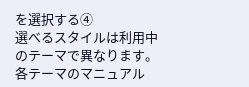を選択する④
選べるスタイルは利用中のテーマで異なります。各テーマのマニュアル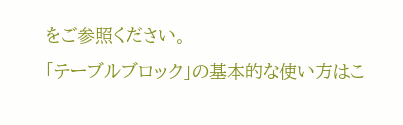をご参照ください。
「テーブルブロック」の基本的な使い方はこ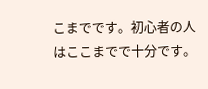こまでです。初心者の人はここまでで十分です。